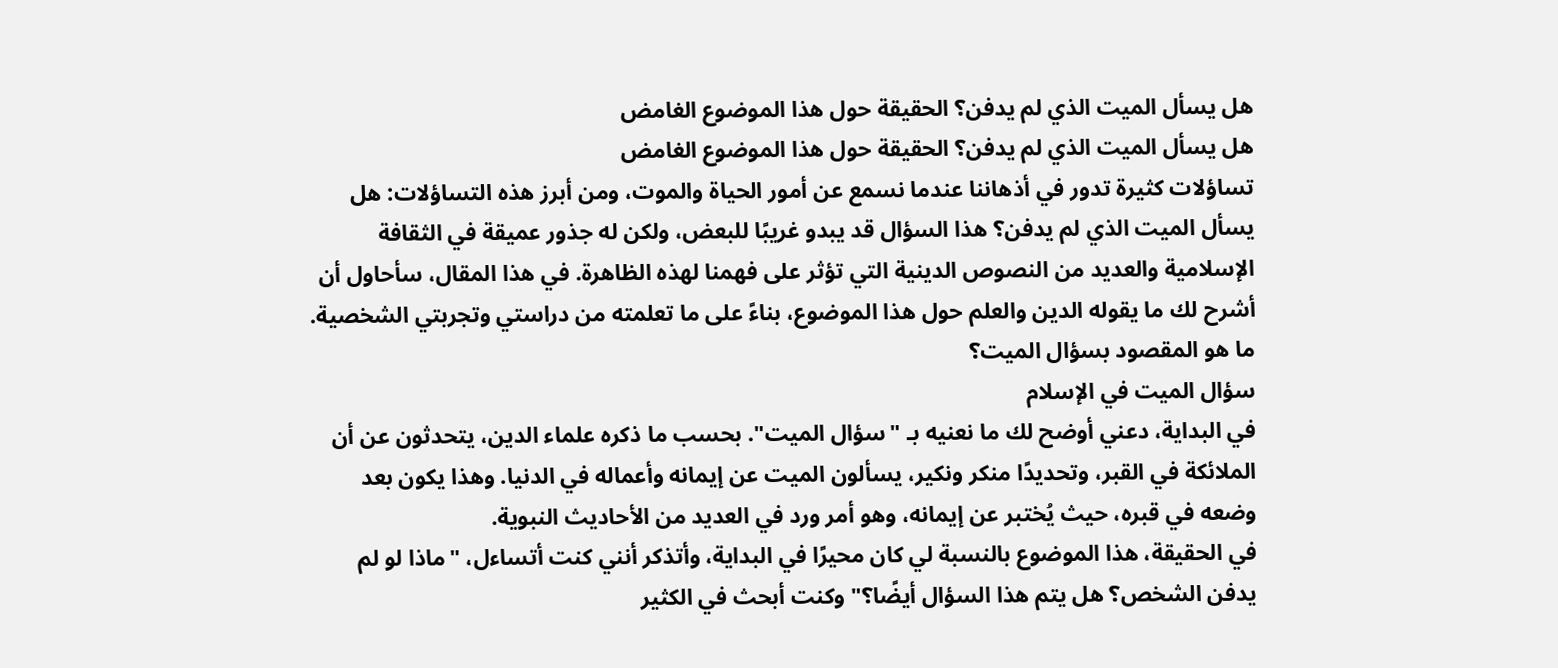هل يسأل الميت الذي لم يدفن؟ الحقيقة حول هذا الموضوع الغامض
هل يسأل الميت الذي لم يدفن؟ الحقيقة حول هذا الموضوع الغامض
تساؤلات كثيرة تدور في أذهاننا عندما نسمع عن أمور الحياة والموت، ومن أبرز هذه التساؤلات: هل يسأل الميت الذي لم يدفن؟ هذا السؤال قد يبدو غريبًا للبعض، ولكن له جذور عميقة في الثقافة الإسلامية والعديد من النصوص الدينية التي تؤثر على فهمنا لهذه الظاهرة. في هذا المقال، سأحاول أن أشرح لك ما يقوله الدين والعلم حول هذا الموضوع، بناءً على ما تعلمته من دراستي وتجربتي الشخصية.
ما هو المقصود بسؤال الميت؟
سؤال الميت في الإسلام
في البداية، دعني أوضح لك ما نعنيه بـ "سؤال الميت". بحسب ما ذكره علماء الدين، يتحدثون عن أن الملائكة في القبر، وتحديدًا منكر ونكير، يسألون الميت عن إيمانه وأعماله في الدنيا. وهذا يكون بعد وضعه في قبره، حيث يُختبر عن إيمانه، وهو أمر ورد في العديد من الأحاديث النبوية.
في الحقيقة، هذا الموضوع بالنسبة لي كان محيرًا في البداية، وأتذكر أنني كنت أتساءل، "ماذا لو لم يدفن الشخص؟ هل يتم هذا السؤال أيضًا؟" وكنت أبحث في الكثير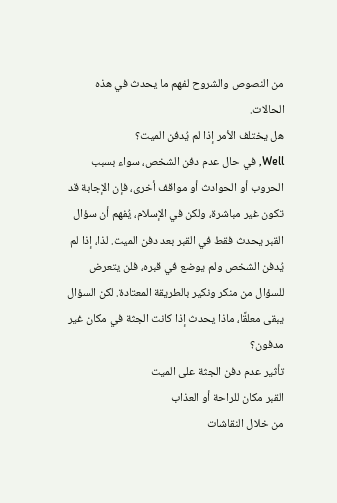من النصوص والشروح لفهم ما يحدث في هذه الحالات.
هل يختلف الأمر إذا لم يُدفن الميت؟
Well, في حال عدم دفن الشخص، سواء بسبب الحروب أو الحوادث أو مواقف أخرى، فإن الإجابة قد تكون غير مباشرة، ولكن في الإسلام، يُفهم أن سؤال القبر يحدث فقط في القبر بعد دفن الميت. لذا، إذا لم يُدفن الشخص ولم يوضع في قبره، فلن يتعرض للسؤال من منكر ونكير بالطريقة المعتادة. لكن السؤال يبقى معلقًا، ماذا يحدث إذا كانت الجثة في مكان غير مدفون؟
تأثير عدم دفن الجثة على الميت
القبر مكان للراحة أو العذاب
من خلال النقاشات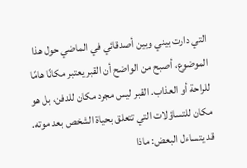التي دارت بيني وبين أصدقائي في الماضي حول هذا الموضوع، أصبح من الواضح أن القبر يعتبر مكانًا هامًا للراحة أو العذاب. القبر ليس مجرد مكان للدفن، بل هو مكان للتساؤلات التي تتعلق بحياة الشخص بعد موته. قد يتساءل البعض: ماذا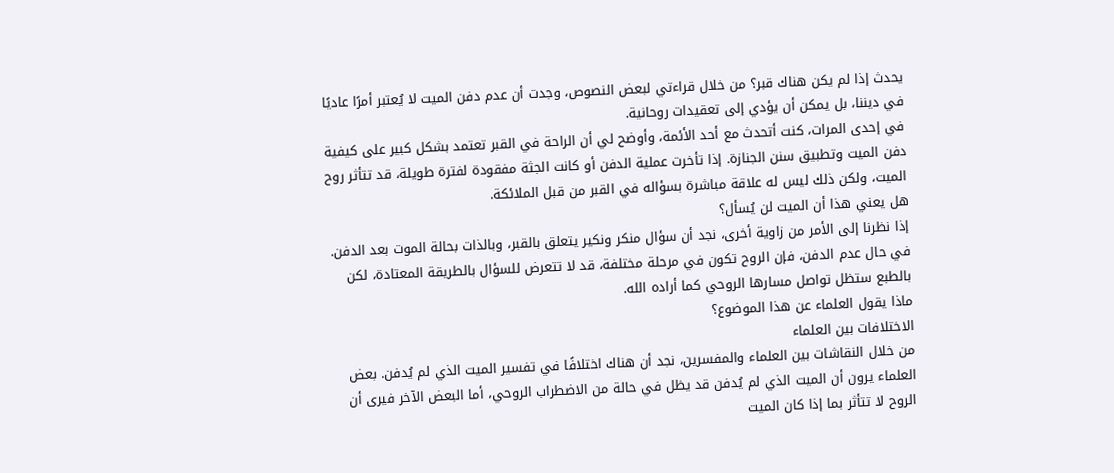يحدث إذا لم يكن هناك قبر؟ من خلال قراءتي لبعض النصوص، وجدت أن عدم دفن الميت لا يُعتبر أمرًا عاديًا في ديننا، بل يمكن أن يؤدي إلى تعقيدات روحانية.
في إحدى المرات، كنت أتحدث مع أحد الأئمة، وأوضح لي أن الراحة في القبر تعتمد بشكل كبير على كيفية دفن الميت وتطبيق سنن الجنازة. إذا تأخرت عملية الدفن أو كانت الجثة مفقودة لفترة طويلة، قد تتأثر روح الميت، ولكن ذلك ليس له علاقة مباشرة بسؤاله في القبر من قبل الملائكة.
هل يعني هذا أن الميت لن يُسأل؟
إذا نظرنا إلى الأمر من زاوية أخرى، نجد أن سؤال منكر ونكير يتعلق بالقبر، وبالذات بحالة الموت بعد الدفن. في حال عدم الدفن، فإن الروح تكون في مرحلة مختلفة، قد لا تتعرض للسؤال بالطريقة المعتادة، لكن بالطبع ستظل تواصل مسارها الروحي كما أراده الله.
ماذا يقول العلماء عن هذا الموضوع؟
الاختلافات بين العلماء
من خلال النقاشات بين العلماء والمفسرين، نجد أن هناك اختلافًا في تفسير الميت الذي لم يُدفن. بعض العلماء يرون أن الميت الذي لم يُدفن قد يظل في حالة من الاضطراب الروحي، أما البعض الآخر فيرى أن الروح لا تتأثر بما إذا كان الميت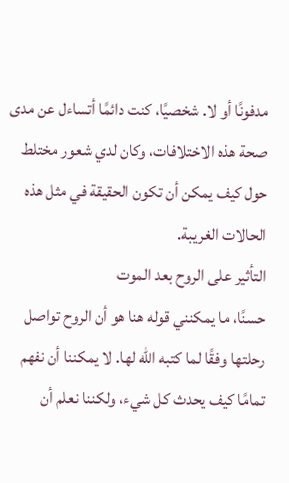مدفونًا أو لا. شخصيًا، كنت دائمًا أتساءل عن مدى صحة هذه الاختلافات، وكان لدي شعور مختلط حول كيف يمكن أن تكون الحقيقة في مثل هذه الحالات الغريبة.
التأثير على الروح بعد الموت
حسنًا، ما يمكنني قوله هنا هو أن الروح تواصل رحلتها وفقًا لما كتبه الله لها. لا يمكننا أن نفهم تمامًا كيف يحدث كل شيء، ولكننا نعلم أن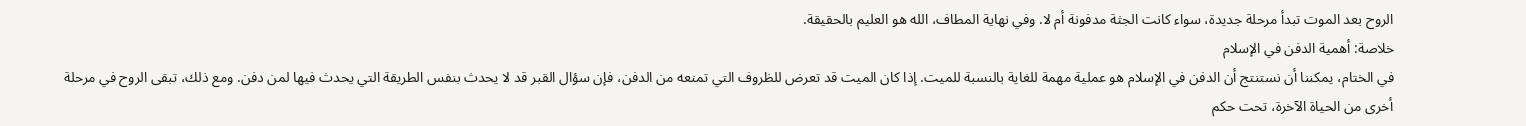الروح بعد الموت تبدأ مرحلة جديدة، سواء كانت الجثة مدفونة أم لا. وفي نهاية المطاف، الله هو العليم بالحقيقة.
خلاصة: أهمية الدفن في الإسلام
في الختام، يمكننا أن نستنتج أن الدفن في الإسلام هو عملية مهمة للغاية بالنسبة للميت. إذا كان الميت قد تعرض للظروف التي تمنعه من الدفن، فإن سؤال القبر قد لا يحدث بنفس الطريقة التي يحدث فيها لمن دفن. ومع ذلك، تبقى الروح في مرحلة أخرى من الحياة الآخرة، تحت حكم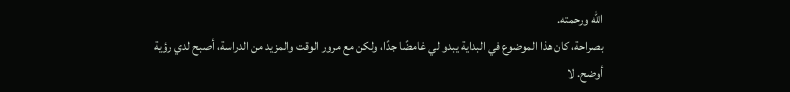الله ورحمته.
بصراحة، كان هذا الموضوع في البداية يبدو لي غامضًا جدًا، ولكن مع مرور الوقت والمزيد من الدراسة، أصبح لدي رؤية أوضح. لا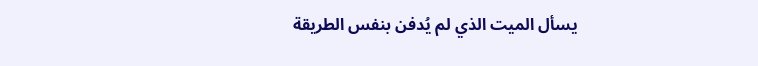يسأل الميت الذي لم يُدفن بنفس الطريقة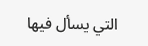التي يسأل فيها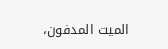الميت المدفون،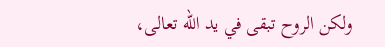ولكن الروح تبقى في يد الله تعالى،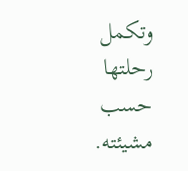وتكمل رحلتها حسب مشيئته.